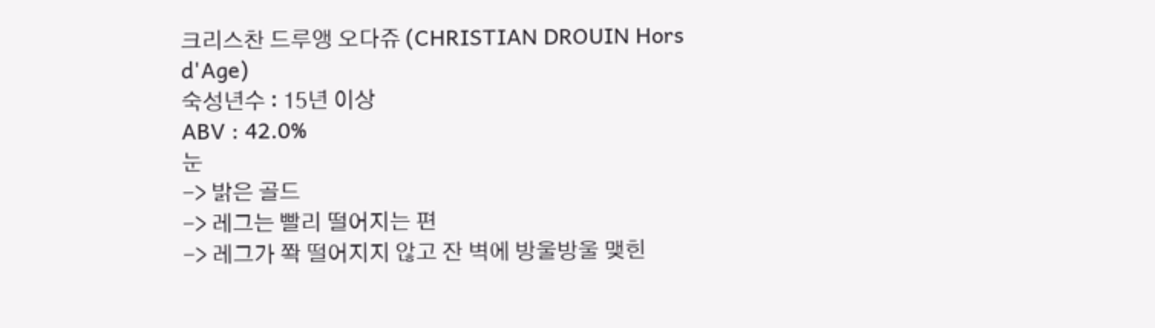크리스찬 드루앵 오다쥬 (CHRISTIAN DROUIN Hors d'Age)
숙성년수 : 15년 이상
ABV : 42.0%
눈
-> 밝은 골드
-> 레그는 빨리 떨어지는 편
-> 레그가 쫙 떨어지지 않고 잔 벽에 방울방울 맺힌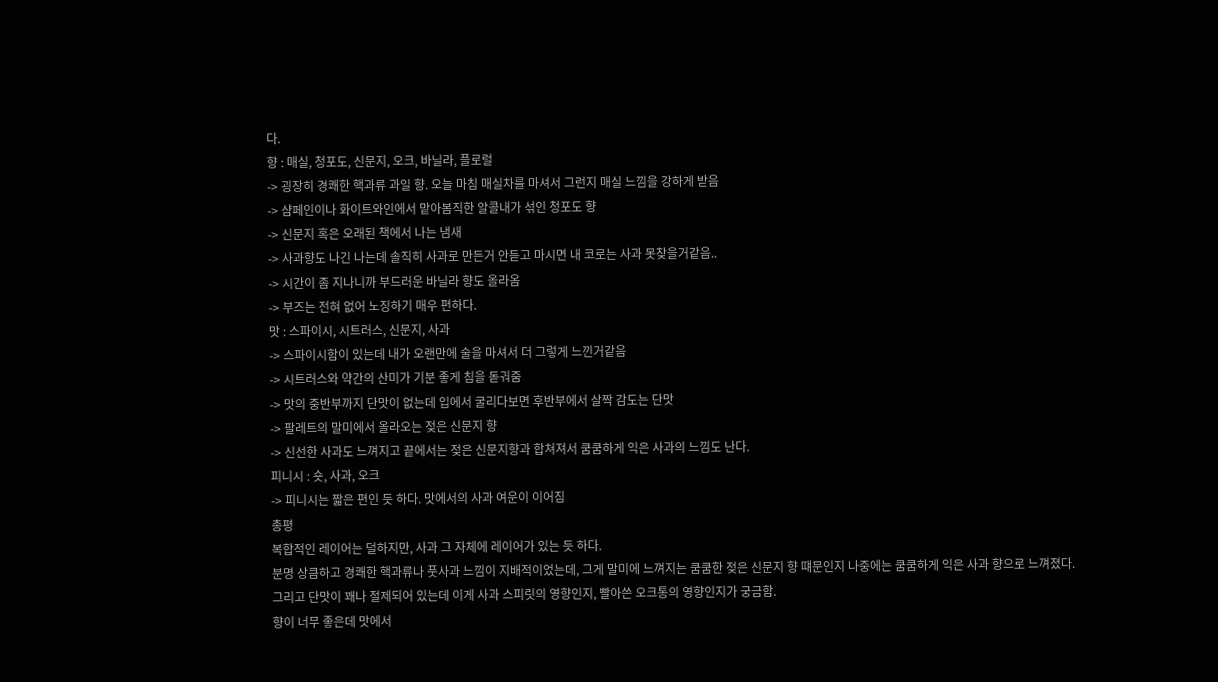다.
향 : 매실, 청포도, 신문지, 오크, 바닐라, 플로럴
-> 굉장히 경쾌한 핵과류 과일 향. 오늘 마침 매실차를 마셔서 그런지 매실 느낌을 강하게 받음
-> 샴페인이나 화이트와인에서 맡아봄직한 알콜내가 섞인 청포도 향
-> 신문지 혹은 오래된 책에서 나는 냄새
-> 사과향도 나긴 나는데 솔직히 사과로 만든거 안듣고 마시면 내 코로는 사과 못찾을거같음..
-> 시간이 좀 지나니까 부드러운 바닐라 향도 올라옴
-> 부즈는 전혀 없어 노징하기 매우 편하다.
맛 : 스파이시, 시트러스, 신문지, 사과
-> 스파이시함이 있는데 내가 오랜만에 술을 마셔서 더 그렇게 느낀거같음
-> 시트러스와 약간의 산미가 기분 좋게 침을 돋궈줌
-> 맛의 중반부까지 단맛이 없는데 입에서 굴리다보면 후반부에서 살짝 감도는 단맛
-> 팔레트의 말미에서 올라오는 젖은 신문지 향
-> 신선한 사과도 느껴지고 끝에서는 젖은 신문지향과 합쳐져서 쿰쿰하게 익은 사과의 느낌도 난다.
피니시 : 숏, 사과, 오크
-> 피니시는 짧은 편인 듯 하다. 맛에서의 사과 여운이 이어짐
총평
복합적인 레이어는 덜하지만, 사과 그 자체에 레이어가 있는 듯 하다.
분명 상큼하고 경쾌한 핵과류나 풋사과 느낌이 지배적이었는데, 그게 말미에 느껴지는 쿰쿰한 젖은 신문지 향 떄문인지 나중에는 쿰쿰하게 익은 사과 향으로 느껴졌다.
그리고 단맛이 꽤나 절제되어 있는데 이게 사과 스피릿의 영향인지, 빨아쓴 오크통의 영향인지가 궁금함.
향이 너무 좋은데 맛에서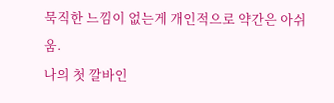묵직한 느낌이 없는게 개인적으로 약간은 아쉬움.
나의 첫 깔바인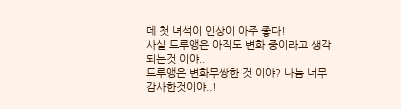데 첫 녀석이 인상이 아주 좋다!
사실 드루앵은 아직도 변화 중이라고 생각 되는것 이야..
드루앵은 변화무쌍한 것 이야? 나늠 너무 감사한것이야..!